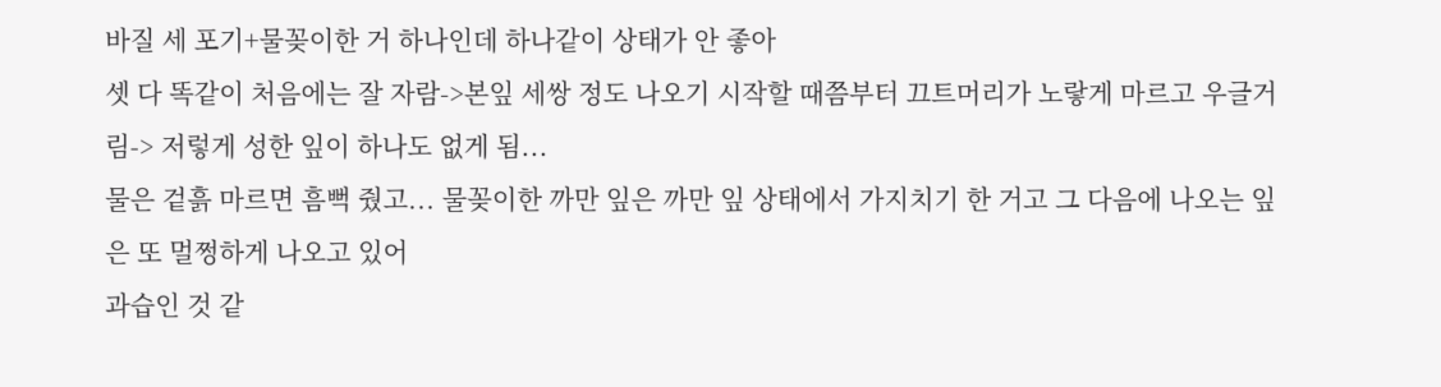바질 세 포기+물꽂이한 거 하나인데 하나같이 상태가 안 좋아
셋 다 똑같이 처음에는 잘 자람->본잎 세쌍 정도 나오기 시작할 때쯤부터 끄트머리가 노랗게 마르고 우글거림-> 저렇게 성한 잎이 하나도 없게 됨...
물은 겉흙 마르면 흠뻑 줬고... 물꽂이한 까만 잎은 까만 잎 상태에서 가지치기 한 거고 그 다음에 나오는 잎은 또 멀쩡하게 나오고 있어
과습인 것 같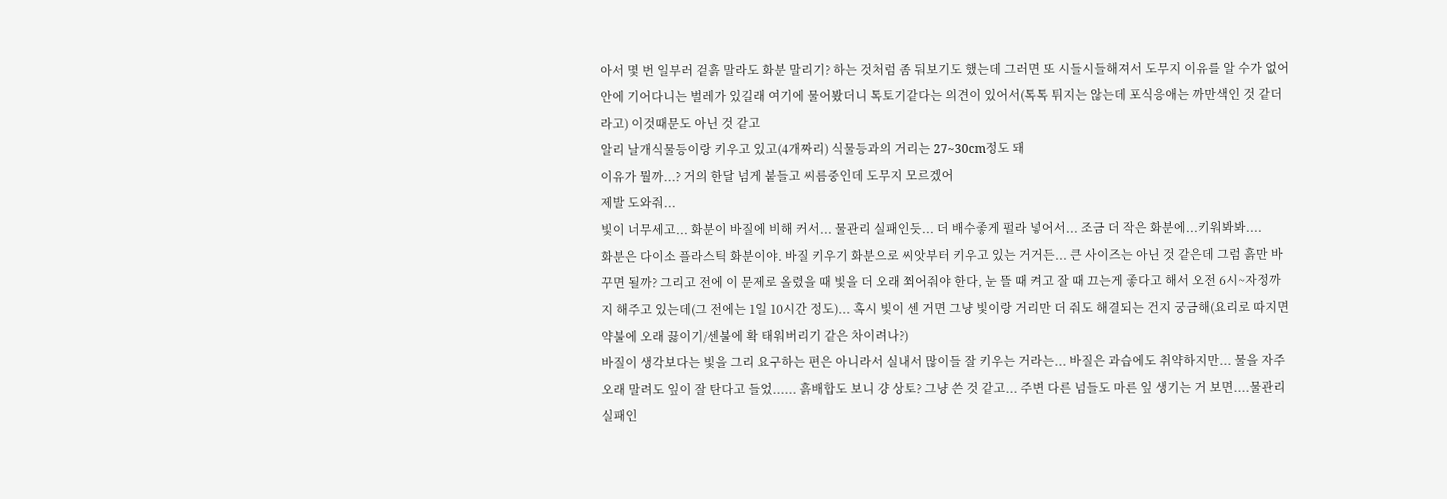아서 몇 번 일부러 겉흙 말라도 화분 말리기? 하는 것처럼 좀 둬보기도 했는데 그러면 또 시들시들해져서 도무지 이유를 알 수가 없어
안에 기어다니는 벌레가 있길래 여기에 물어봤더니 톡토기같다는 의견이 있어서(톡톡 튀지는 않는데 포식응애는 까만색인 것 같더라고) 이것때문도 아닌 것 같고
알리 날개식물등이랑 키우고 있고(4개짜리) 식물등과의 거리는 27~30cm정도 돼
이유가 뭘까...? 거의 한달 넘게 붙들고 씨름중인데 도무지 모르겠어
제발 도와줘...
빛이 너무세고... 화분이 바질에 비해 커서... 물관리 실패인듯... 더 배수좋게 펄라 넣어서... 조금 더 작은 화분에...키워봐봐....
화분은 다이소 플라스틱 화분이야. 바질 키우기 화분으로 씨앗부터 키우고 있는 거거든... 큰 사이즈는 아닌 것 같은데 그럼 흙만 바꾸면 될까? 그리고 전에 이 문제로 올렸을 때 빛을 더 오래 쬐어줘야 한다, 눈 뜰 때 켜고 잘 때 끄는게 좋다고 해서 오전 6시~자정까지 해주고 있는데(그 전에는 1일 10시간 정도)... 혹시 빛이 센 거면 그냥 빛이랑 거리만 더 줘도 해결되는 건지 궁금해(요리로 따지면 약불에 오래 끓이기/센불에 확 태워버리기 같은 차이려나?)
바질이 생각보다는 빛을 그리 요구하는 편은 아니라서 실내서 많이들 잘 키우는 거라는... 바질은 과습에도 취약하지만... 물을 자주 오래 말려도 잎이 잘 탄다고 들었...... 흙배합도 보니 걍 상토? 그냥 쓴 것 같고... 주변 다른 넘들도 마른 잎 생기는 거 보면....물관리 실패인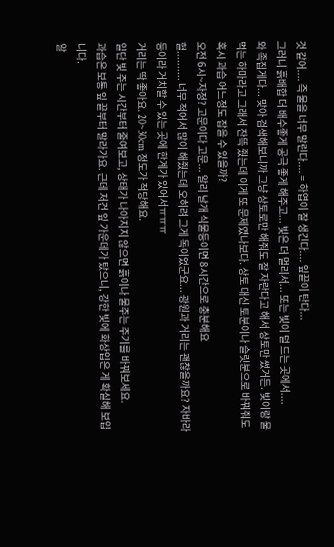것 같어.... 즉 물을 너무 말린다.... = 하엽이 잘 생긴다.... 잎끝이 탄다...
그러니 흙배합 더 배수좋게 공극 좋게 해주고... 빛은 더 멀리서... 또는 빛이 덜 드는 곳에서....
와 족집게다... 맞아 검색해보니까 그냥 상토로만 해줘도 잘 자란다고 해서 상토만 썼거든. 빛이랑 물먹는 하마라고 그래서 잔뜩 줬는데 이게 또 문제였나보다. 상토 대신 토분이나 슬릿분으로 바꿔줘도 혹시 과습 어느정도 잡을 수 있을까?
오전 6시~자정? 고문이다 고문... 알리 날개 식물등이면 8시간으로 충분해요
헐.......... 너무 적어서 많이 해줬는데 오히려 그게 독이었군요... 광원과 거리는 괜찮을까요? 자바라등이라 거치할 수 있는 곳에 한계가 있어서ㅠㅠㅠ
거리는 딱 좋아요. 20~30cm 정도가 적당해요.
일단 빛 주는 시간부터 줄여보고, 상태가 나아지지 않으면 흙이나 물주는 주기를 바꿔보세요.
과습은 보통 잎 끝부터 말라가요. 근데 저건 잎 가운데가 탔으니, 강한 빛에 화상입은 게 확실해 보입니다.
알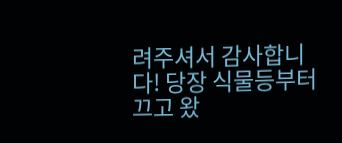려주셔서 감사합니다! 당장 식물등부터 끄고 왔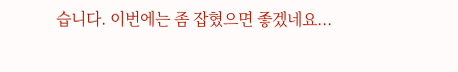습니다. 이번에는 좀 잡혔으면 좋겠네요...